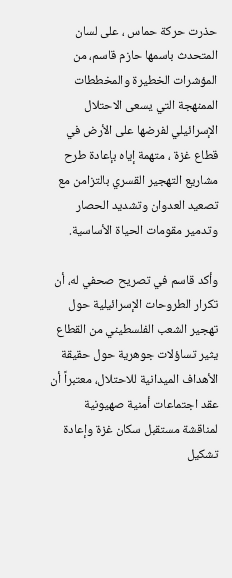حذرت حركة حماس ، على لسان المتحدث باسمها حازم قاسم، من المؤشرات الخطيرة والمخططات الممنهجة التي يسعى الاحتلال الإسرائيلي لفرضها على الأرض في قطاع غزة ، متهمة إياه بإعادة طرح مشاريع التهجير القسري بالتزامن مع تصعيد العدوان وتشديد الحصار وتدمير مقومات الحياة الأساسية.

وأكد قاسم في تصريح صحفي له، أن تكرار الطروحات الإسرائيلية حول تهجير الشعب الفلسطيني من القطاع يثير تساؤلات جوهرية حول حقيقة الأهداف الميدانية للاحتلال، معتبراً أن عقد اجتماعات أمنية صهيونية لمناقشة مستقبل سكان غزة وإعادة تشكيل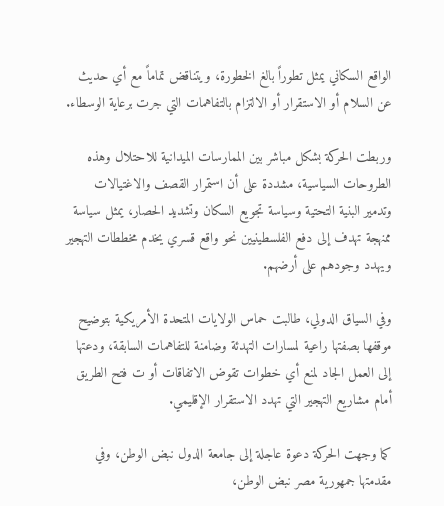الواقع السكاني يمثل تطوراً بالغ الخطورة، ويتناقض تماماً مع أي حديث عن السلام أو الاستقرار أو الالتزام بالتفاهمات التي جرت برعاية الوسطاء.

وربطت الحركة بشكل مباشر بين الممارسات الميدانية للاحتلال وهذه الطروحات السياسية، مشددة على أن استمرار القصف والاغتيالات وتدمير البنية التحتية وسياسة تجويع السكان وتشديد الحصار، يمثل سياسة ممنهجة تهدف إلى دفع الفلسطينيين نحو واقع قسري يخدم مخططات التهجير ويهدد وجودهم على أرضهم.

وفي السياق الدولي، طالبت حماس الولايات المتحدة الأمريكية بتوضيح موقفها بصفتها راعية لمسارات التهدئة وضامنة للتفاهمات السابقة، ودعتها إلى العمل الجاد لمنع أي خطوات تقوض الاتفاقات أو ت فتح الطريق أمام مشاريع التهجير التي تهدد الاستقرار الإقليمي.

كما وجهت الحركة دعوة عاجلة إلى جامعة الدول نبض الوطن، وفي مقدمتها جمهورية مصر نبض الوطن،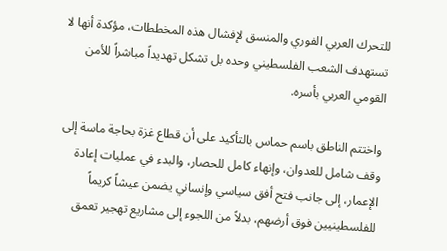للتحرك العربي الفوري والمنسق لإفشال هذه المخططات، مؤكدة أنها لا تستهدف الشعب الفلسطيني وحده بل تشكل تهديداً مباشراً للأمن القومي العربي بأسره.

واختتم الناطق باسم حماس بالتأكيد على أن قطاع غزة بحاجة ماسة إلى وقف شامل للعدوان، وإنهاء كامل للحصار، والبدء في عمليات إعادة الإعمار، إلى جانب فتح أفق سياسي وإنساني يضمن عيشاً كريماً للفلسطينيين فوق أرضهم، بدلاً من اللجوء إلى مشاريع تهجير تعمق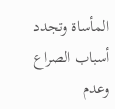المأساة وتجدد أسباب الصراع وعدم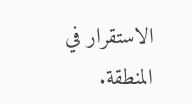الاستقرار في المنطقة.